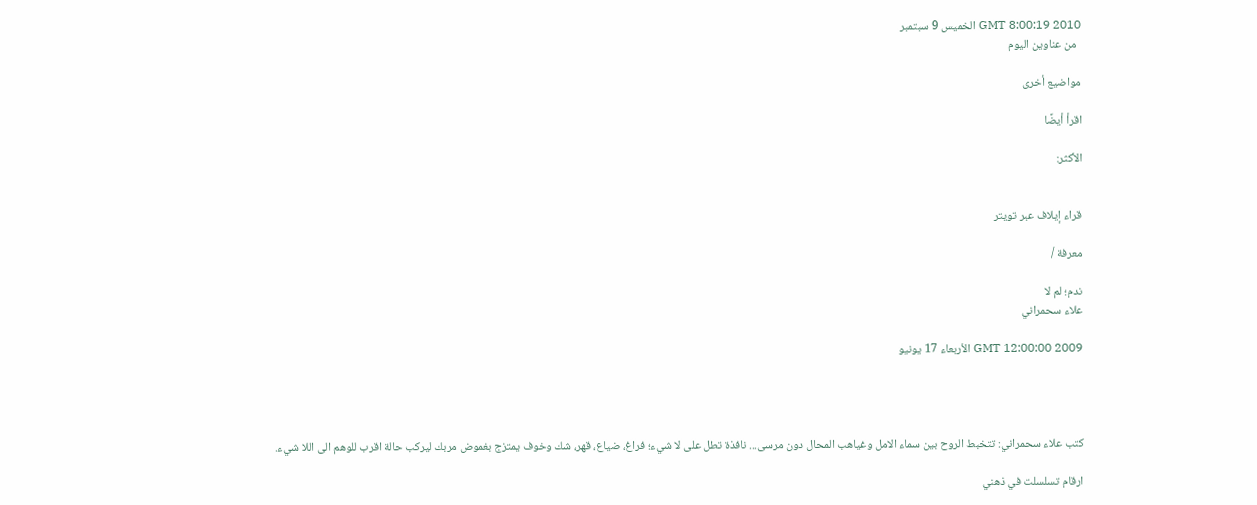GMT 8:00:19 2010 الخميس 9 سبتمبر
  من عناوين اليوم

مواضيع أخرى

اقرأ أيضًا

الأكثر:


قراء إيلاف عبر تويتر

معرفة /

ندم؛ لم لا
علاء سحمراني

GMT 12:00:00 2009 الأربعاء 17 يونيو




كتب علاء سحمراني: تتخبط الروح بين سماء الامل وغياهب المحال دون مرسى... نافذة تطل على لا شيء؛ فراغ، ضياع، قهر، شك وخوف يمتزج بغموض مربك ليركب حالة اقرب للوهم الى اللا شيء.

ارقام تسلسلت في ذهني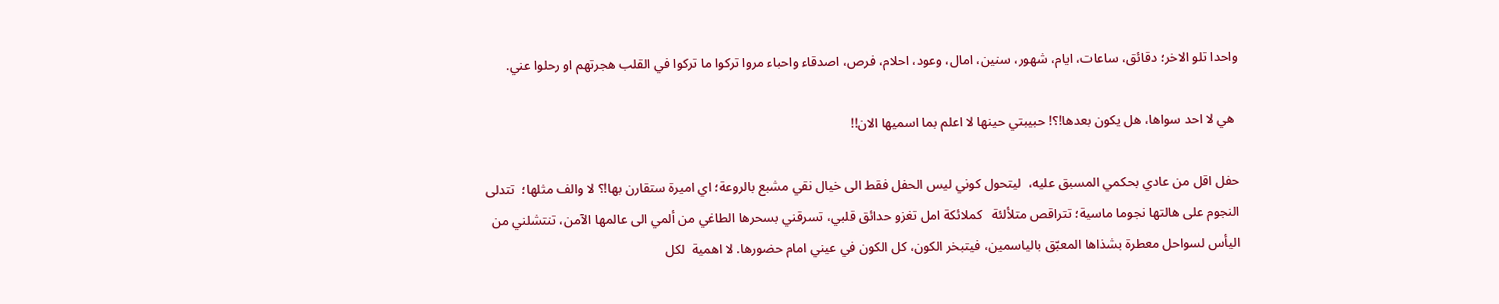واحدا تلو الاخر؛ دقائق، ساعات، ايام، شهور، سنين، امال، وعود، احلام، فرص، اصدقاء واحباء مروا تركوا ما تركوا في القلب هجرتهم او رحلوا عني.

 هي لا احد سواها، هل يكون بعدها!؟! حبيبتي حينها لا اعلم بما اسميها الان!!

حفل اقل من عادي بحكمي المسبق عليه،  ليتحول كوني ليس الحفل فقط الى خيال نقي مشبع بالروعة؛ اي اميرة ستقارن بها!؟ لا والف مثلها؛  تتدلى النجوم على هالتها نجوما ماسية؛ تتراقص متلألئة   كملائكة امل تغزو حدائق قلبي، تسرقني بسحرها الطاغي من ألمي الى عالمها الآمن، تنتشلني من اليأس لسواحل معطرة بشذاها المعبّق بالياسمين، فيتبخر الكون، كل الكون في عيني امام حضورها. لا اهمية  لكل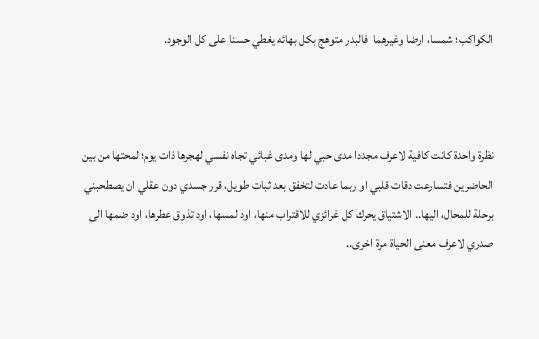الكواكب؛ شمسا، ارضا وغيرهما  فالبدر متوهج بكل بهائه يغطي حسنا على كل الوجود.



نظرة واحدة كانت كافية لاعرف مجددا مدى حبي لها ومدى غبائي تجاه نفسي لهجرها ذات يوم؛ لمحتها من بين الحاضرين فتسارعت دقات قلبي او ربما عادت لتخفق بعد ثبات طويل، قرر جسدي دون عقلي ان يصطحبني برحلة للمحال، اليها.. الاشتياق يحرك كل غرائزي للاقتراب منها، اود لمسها، اود تذوق عطرها، اود ضمها الى صدري لاعرف معنى الحياة مرة اخرى..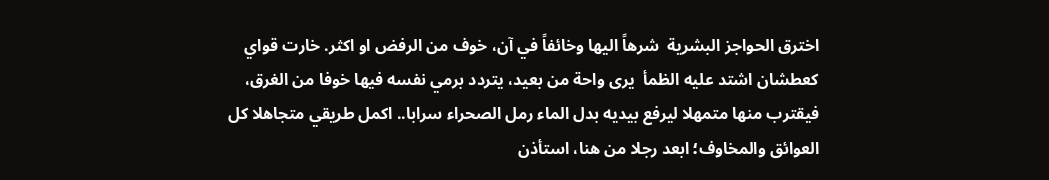اخترق الحواجز البشرية  شرهاً اليها وخائفاً في آن، خوف من الرفض او اكثر. خارت قواي كعطشان اشتد عليه الظمأ  يرى واحة من بعيد، يتردد برمي نفسه فيها خوفا من الغرق، فيقترب منها متمهلا ليرفع بيديه بدل الماء رمل الصحراء سرابا.. اكمل طريقي متجاهلا كل العوائق والمخاوف؛ ابعد رجلا من هنا، استأذن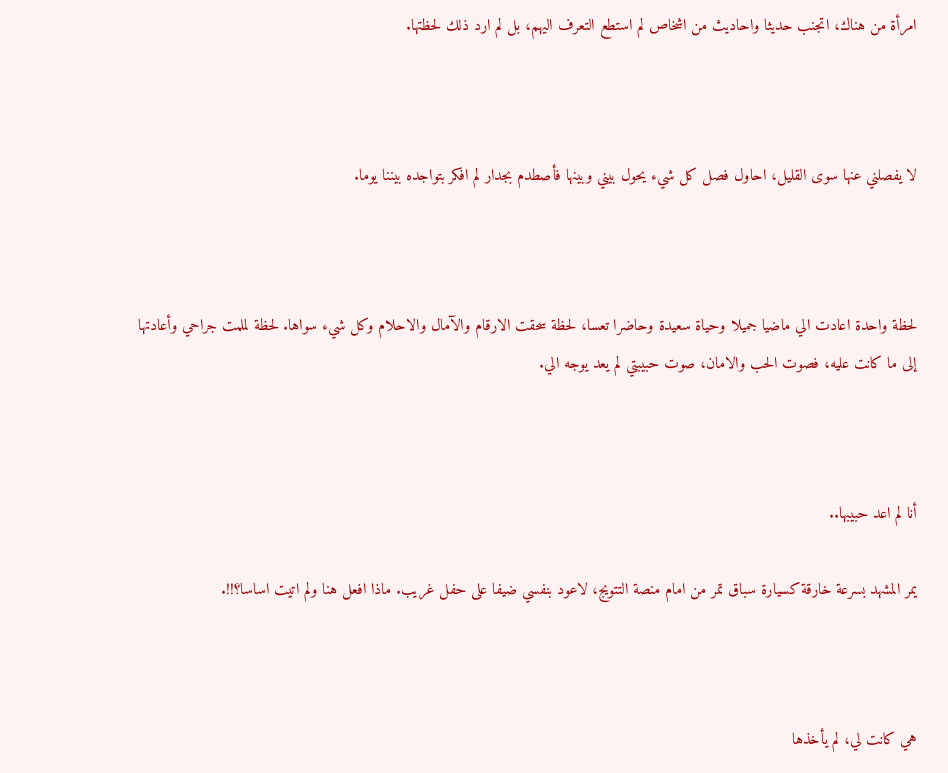امرأة من هناك، اتجنب حديثا واحاديث من اشخاص لم استطع التعرف اليهم، بل لم ارد ذلك لحظتها.



لا يفصلني عنها سوى القليل، احاول فصل كل شيء يحول بيني وبينها فأصطدم بجدار لم افكر بتواجده بيننا يوما.



لحظة واحدة اعادت الي ماضيا جميلا وحياة سعيدة وحاضرا تعسا، لحظة سحقت الارقام والآمال والاحلام وكل شيء سواها. لحظة لملمت جراحي وأعادتها إلى ما كانت عليه، فصوت الحب والامان، صوت حبيبتي لم يعد يوجه الي.



أنا لم اعد حبيبها..

يمر المشهد بسرعة خارقة كسيارة سباق تمر من امام منصة التتويج، لاعود بنفسي ضيفا على حفل غريب. ماذا افعل هنا ولم اتيت اساسا؟!!.



هي كانت لي، لم يأخذها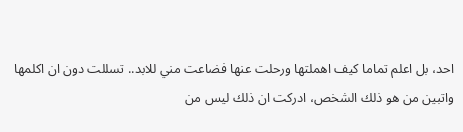احد، بل اعلم تماما كيف اهملتها ورحلت عنها فضاعت مني للابد.. تسللت دون ان اكلمها واتبين من هو ذلك الشخص، ادركت ان ذلك ليس من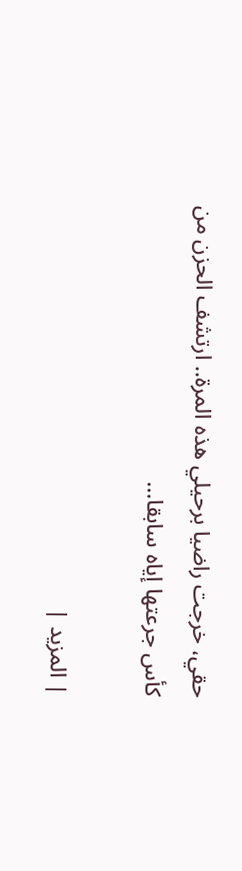حقي، خرجت راضيا برحيلي هذه المرة.. ارتشف الحزن من كأس جرعتها إياه سابقا...

| المزيد |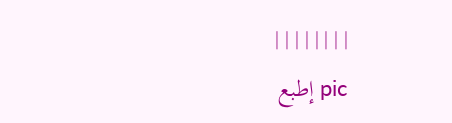| | | | | | | |
pic إطبع